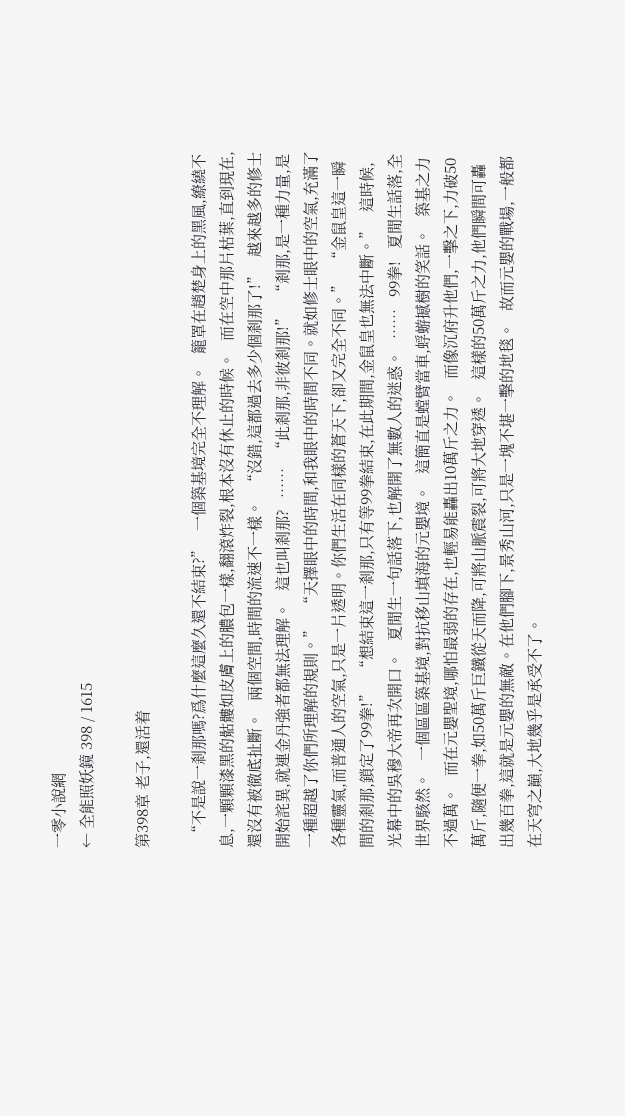一零小說網
← 全能照妖鏡 398 / 1615

第398章 老子,還活着

  “不是說一剎那嗎?爲什麼這麼久還不結束?”   一個築基境完全不理解。   籠罩在趙楚身上的黑風,繚繞不息,一顆顆漆黑的骷髏如皮膚上的膿包一樣,翻滾炸裂,根本沒有休止的時候。   而在空中那片枯葉,直到現在,還沒有被徹底扯斷。   兩個空間,時間的流速不一樣。   “沒錯,這都過去多少個剎那了!”   越來越多的修士開始詫異,就連金丹強者都無法理解。   這也叫剎那?   ……   “此剎那,非彼剎那!”   “剎那,是一種力量,是一種超越了你們所理解的規則。”   “天擇眼中的時間,和我眼中的時間不同。就如修士眼中的空氣,充滿了各種靈氣,而普通人的空氣,只是一片透明。你們生活在同樣的蒼天下,卻又完全不同。”   “金鼠皇這一瞬間的剎那,鎖定了99拳!”   “想結束這一剎那,只有等99拳結束,在此期間,金鼠皇也無法中斷。”   這時候,光幕中的吳穆大帝再次開口。   夏閒生一句話落下,也解開了無數人的迷惑。   ……   99拳!   夏閒生話落,全世界駭然。   一個區區築基境,對抗移山填海的元嬰境。   這簡直是螳臂當車,蜉蝣撼樹的笑話。   築基之力不過萬。   而在元嬰聖境,哪怕最弱的存在,也輕易能轟出10萬斤之力。   而像沉府升他們,一擊之下,力破50萬斤,隨便一拳,如50萬斤巨鐵從天而降,可將山脈震裂,可將大地穿透。   這樣的50萬斤之力,他們瞬間可轟出幾百拳,這就是元嬰的無敵。在他們腳下,景秀山河,只是一塊不堪一擊的地毯。   故而元嬰的戰場,一般都在天穹之巔,大地幾乎是承受不了。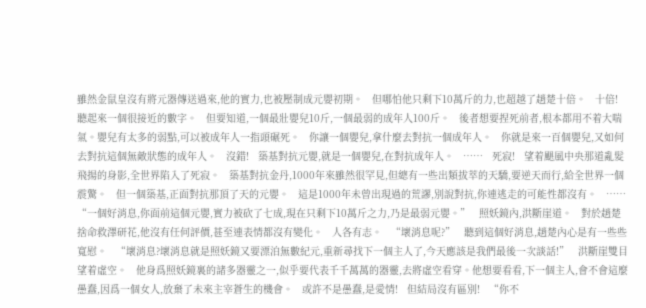雖然金鼠皇沒有將元器傳送過來,他的實力,也被壓制成元嬰初期。   但哪怕他只剩下10萬斤的力,也超越了趙楚十倍。   十倍!   聽起來一個很接近的數字。   但要知道,一個最壯嬰兒10斤,一個最弱的成年人100斤。   後者想要捏死前者,根本都用不着大喘氣。嬰兒有太多的弱點,可以被成年人一指頭碾死。   你讓一個嬰兒,拿什麼去對抗一個成年人。   你就是來一百個嬰兒,又如何去對抗這個無敵狀態的成年人。   沒錯!   築基對抗元嬰,就是一個嬰兒,在對抗成年人。   ……   死寂!   望着颶風中央那道亂髮飛揚的身影,全世界陷入了死寂。   築基對抗金丹,1000年來雖然很罕見,但總有一些出類拔萃的天驕,要逆天而行,給全世界一個震驚。   但一個築基,正面對抗那頂了天的元嬰。   這是1000年未曾出現過的荒謬,別說對抗,你連逃走的可能性都沒有。   ……   “一個好消息,你面前這個元嬰,實力被砍了七成,現在只剩下10萬斤之力,乃是最弱元嬰。”   照妖鏡內,洪斷崖道。   對於趙楚捨命救澤研花,他沒有任何評價,甚至連表情都沒有變化。   人各有志。   “壞消息呢?”   聽到這個好消息,趙楚內心是有一些些寬慰。   “壞消息?壞消息就是照妖鏡又要漂泊無數紀元,重新尋找下一個主人了,今天應該是我們最後一次談話!”   洪斷崖雙目望着虛空。   他身爲照妖鏡裏的諸多器靈之一,似乎要代表千千萬萬的器靈,去將虛空看穿。他想要看看,下一個主人,會不會這麼愚蠢,因爲一個女人,放棄了未來主宰蒼生的機會。   或許不是愚蠢,是愛情!   但結局沒有區別!   “你不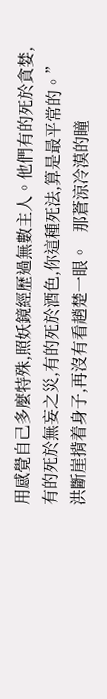用感覺自己多麼特殊,照妖鏡經歷過無數主人。他們有的死於貪婪,有的死於無妄之災,有的死於酒色,你這種死法,算是最平常的。”   洪斷崖揹着身子,再沒有看趙楚一眼。   那蒼涼冷漠的瞳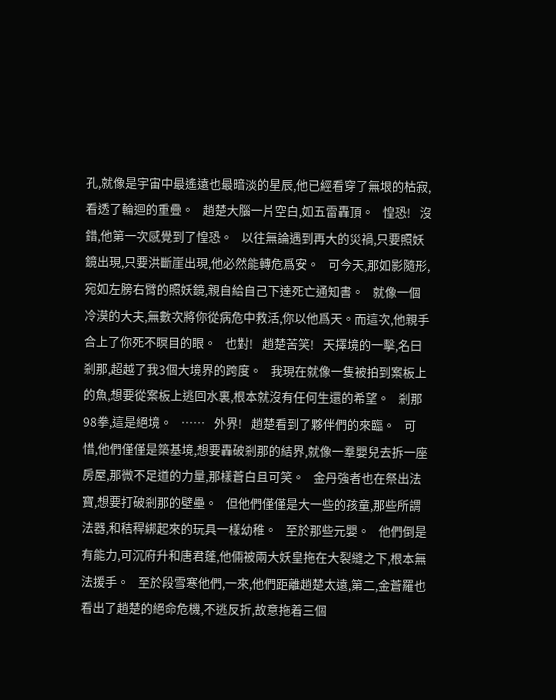孔,就像是宇宙中最遙遠也最暗淡的星辰,他已經看穿了無垠的枯寂,看透了輪迴的重疊。   趙楚大腦一片空白,如五雷轟頂。   惶恐!   沒錯,他第一次感覺到了惶恐。   以往無論遇到再大的災禍,只要照妖鏡出現,只要洪斷崖出現,他必然能轉危爲安。   可今天,那如影隨形,宛如左膀右臂的照妖鏡,親自給自己下達死亡通知書。   就像一個冷漠的大夫,無數次將你從病危中救活,你以他爲天。而這次,他親手合上了你死不瞑目的眼。   也對!   趙楚苦笑!   天擇境的一擊,名曰剎那,超越了我3個大境界的跨度。   我現在就像一隻被拍到案板上的魚,想要從案板上逃回水裏,根本就沒有任何生還的希望。   剎那98拳,這是絕境。   ……   外界!   趙楚看到了夥伴們的來臨。   可惜,他們僅僅是築基境,想要轟破剎那的結界,就像一羣嬰兒去拆一座房屋,那微不足道的力量,那樣蒼白且可笑。   金丹強者也在祭出法寶,想要打破剎那的壁壘。   但他們僅僅是大一些的孩童,那些所謂法器,和秸稈綁起來的玩具一樣幼稚。   至於那些元嬰。   他們倒是有能力,可沉府升和唐君蓬,他倆被兩大妖皇拖在大裂縫之下,根本無法援手。   至於段雪寒他們,一來,他們距離趙楚太遠,第二,金蒼羅也看出了趙楚的絕命危機,不逃反折,故意拖着三個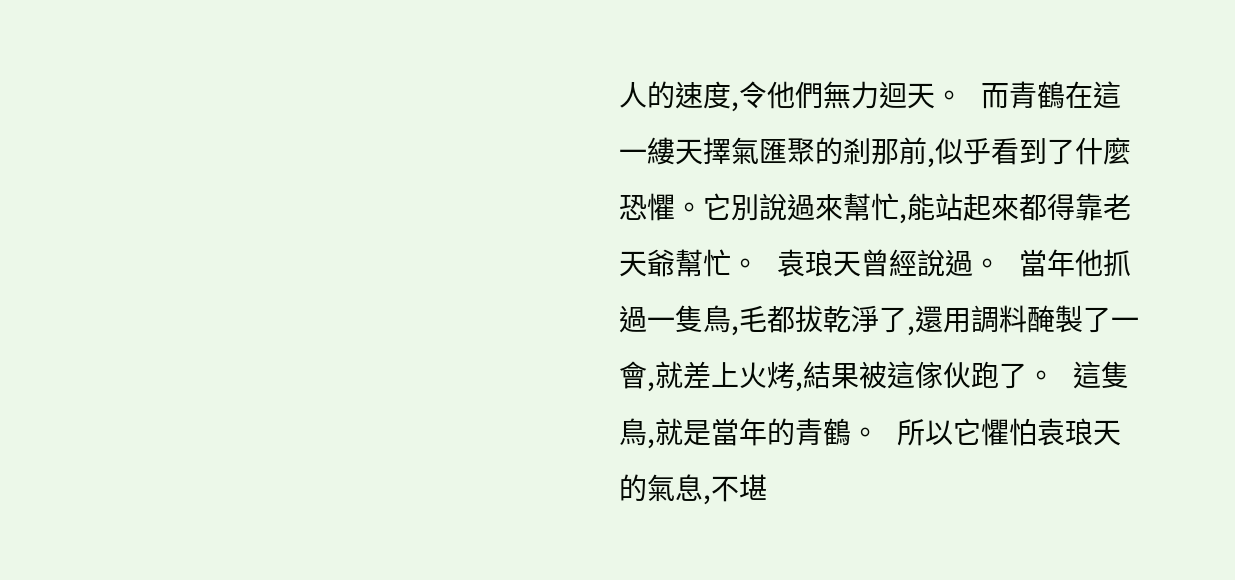人的速度,令他們無力迴天。   而青鶴在這一縷天擇氣匯聚的剎那前,似乎看到了什麼恐懼。它別說過來幫忙,能站起來都得靠老天爺幫忙。   袁琅天曾經說過。   當年他抓過一隻鳥,毛都拔乾淨了,還用調料醃製了一會,就差上火烤,結果被這傢伙跑了。   這隻鳥,就是當年的青鶴。   所以它懼怕袁琅天的氣息,不堪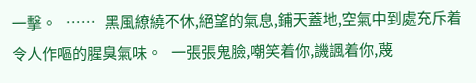一擊。   ……   黑風繚繞不休,絕望的氣息,鋪天蓋地,空氣中到處充斥着令人作嘔的腥臭氣味。   一張張鬼臉,嘲笑着你,譏諷着你,蔑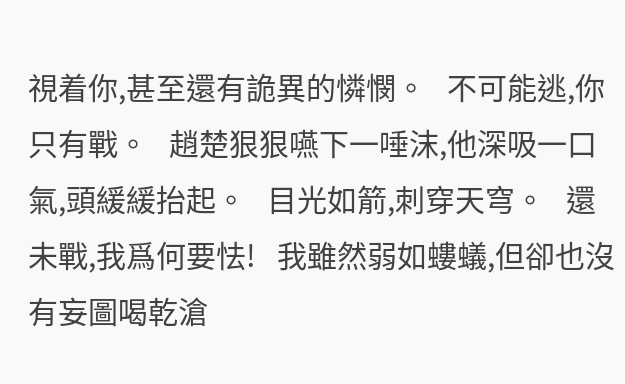視着你,甚至還有詭異的憐憫。   不可能逃,你只有戰。   趙楚狠狠嚥下一唾沫,他深吸一口氣,頭緩緩抬起。   目光如箭,刺穿天穹。   還未戰,我爲何要怯!   我雖然弱如螻蟻,但卻也沒有妄圖喝乾滄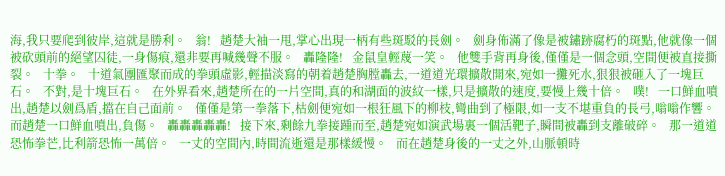海,我只要爬到彼岸,這就是勝利。   翁!   趙楚大袖一甩,掌心出現一柄有些斑駁的長劍。   劍身佈滿了像是被鏽跡腐朽的斑點,他就像一個被砍頭前的絕望囚徒,一身傷痕,還非要再喊幾聲不服。   轟隆隆!   金鼠皇輕蔑一笑。   他雙手背再身後,僅僅是一個念頭,空間便被直接撕裂。   十拳。   十道氣團匯聚而成的拳頭虛影,輕描淡寫的朝着趙楚胸膛轟去,一道道光環擴散開來,宛如一攤死水,狠狠被砸入了一塊巨石。   不對,是十塊巨石。   在外界看來,趙楚所在的一片空間,真的和湖面的波紋一樣,只是擴散的速度,要慢上幾十倍。   噗!   一口鮮血噴出,趙楚以劍爲盾,擋在自己面前。   僅僅是第一拳落下,枯劍便宛如一根狂風下的柳枝,彎曲到了極限,如一支不堪重負的長弓,嗡嗡作響。   而趙楚一口鮮血噴出,負傷。   轟轟轟轟轟!   接下來,剩餘九拳接踵而至,趙楚宛如演武場裏一個活靶子,瞬間被轟到支離破碎。   那一道道恐怖拳芒,比利箭恐怖一萬倍。   一丈的空間內,時間流逝還是那樣緩慢。   而在趙楚身後的一丈之外,山脈頓時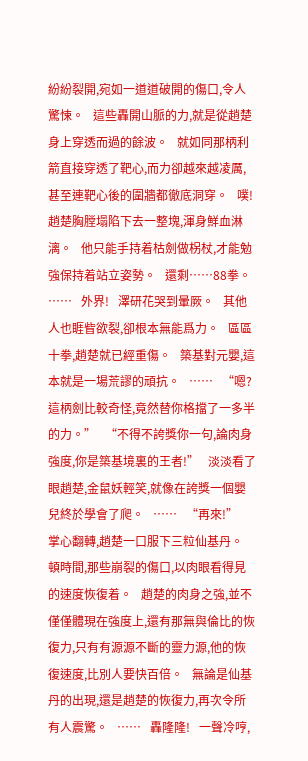紛紛裂開,宛如一道道破開的傷口,令人驚悚。   這些轟開山脈的力,就是從趙楚身上穿透而過的餘波。   就如同那柄利箭直接穿透了靶心,而力卻越來越凌厲,甚至連靶心後的圍牆都徹底洞穿。   噗!   趙楚胸膛塌陷下去一整塊,渾身鮮血淋漓。   他只能手持着枯劍做柺杖,才能勉強保持着站立姿勢。   還剩……88拳。   ……   外界!   澤研花哭到暈厥。   其他人也睚眥欲裂,卻根本無能爲力。   區區十拳,趙楚就已經重傷。   築基對元嬰,這本就是一場荒謬的頑抗。   ……   “嗯?這柄劍比較奇怪,竟然替你格擋了一多半的力。”   “不得不誇獎你一句,論肉身強度,你是築基境裏的王者!”   淡淡看了眼趙楚,金鼠妖輕笑,就像在誇獎一個嬰兒終於學會了爬。   ……   “再來!”   掌心翻轉,趙楚一口服下三粒仙基丹。   頓時間,那些崩裂的傷口,以肉眼看得見的速度恢復着。   趙楚的肉身之強,並不僅僅體現在強度上,還有那無與倫比的恢復力,只有有源源不斷的靈力源,他的恢復速度,比別人要快百倍。   無論是仙基丹的出現,還是趙楚的恢復力,再次令所有人震驚。   ……   轟隆隆!   一聲冷哼,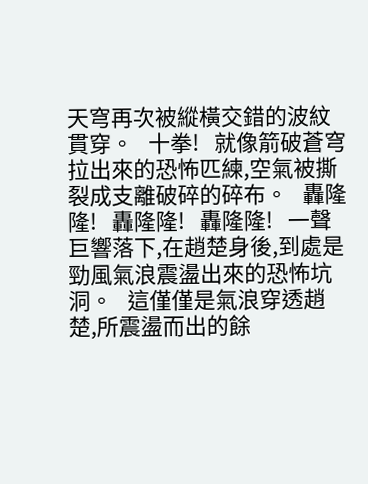天穹再次被縱橫交錯的波紋貫穿。   十拳!   就像箭破蒼穹拉出來的恐怖匹練,空氣被撕裂成支離破碎的碎布。   轟隆隆!   轟隆隆!   轟隆隆!   一聲巨響落下,在趙楚身後,到處是勁風氣浪震盪出來的恐怖坑洞。   這僅僅是氣浪穿透趙楚,所震盪而出的餘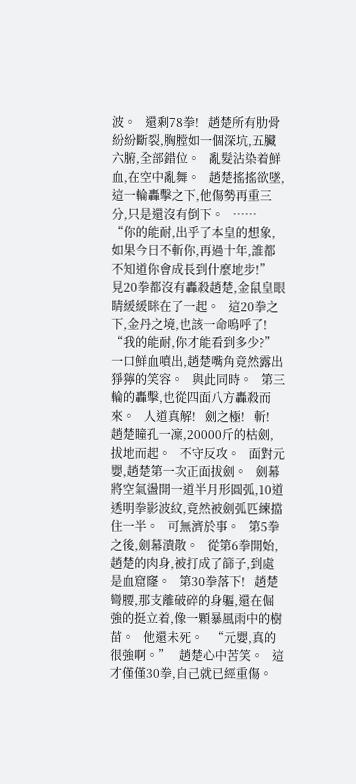波。   還剩78拳!   趙楚所有肋骨紛紛斷裂,胸膛如一個深坑,五臟六腑,全部錯位。   亂髮沾染着鮮血,在空中亂舞。   趙楚搖搖欲墜,這一輪轟擊之下,他傷勢再重三分,只是還沒有倒下。   ……   “你的能耐,出乎了本皇的想象,如果今日不斬你,再過十年,誰都不知道你會成長到什麼地步!”   見20拳都沒有轟殺趙楚,金鼠皇眼睛緩緩眯在了一起。   這20拳之下,金丹之境,也該一命嗚呼了!   “我的能耐,你才能看到多少?”   一口鮮血噴出,趙楚嘴角竟然露出猙獰的笑容。   與此同時。   第三輪的轟擊,也從四面八方轟殺而來。   人道真解!   劍之極!   斬!   趙楚瞳孔一凜,20000斤的枯劍,拔地而起。   不守反攻。   面對元嬰,趙楚第一次正面拔劍。   劍幕將空氣盪開一道半月形圓弧,10道透明拳影波紋,竟然被劍弧匹練擋住一半。   可無濟於事。   第5拳之後,劍幕潰散。   從第6拳開始,趙楚的肉身,被打成了篩子,到處是血窟窿。   第30拳落下!   趙楚彎腰,那支離破碎的身軀,還在倔強的挺立着,像一顆暴風雨中的樹苗。   他還未死。   “元嬰,真的很強啊。”   趙楚心中苦笑。   這才僅僅30拳,自己就已經重傷。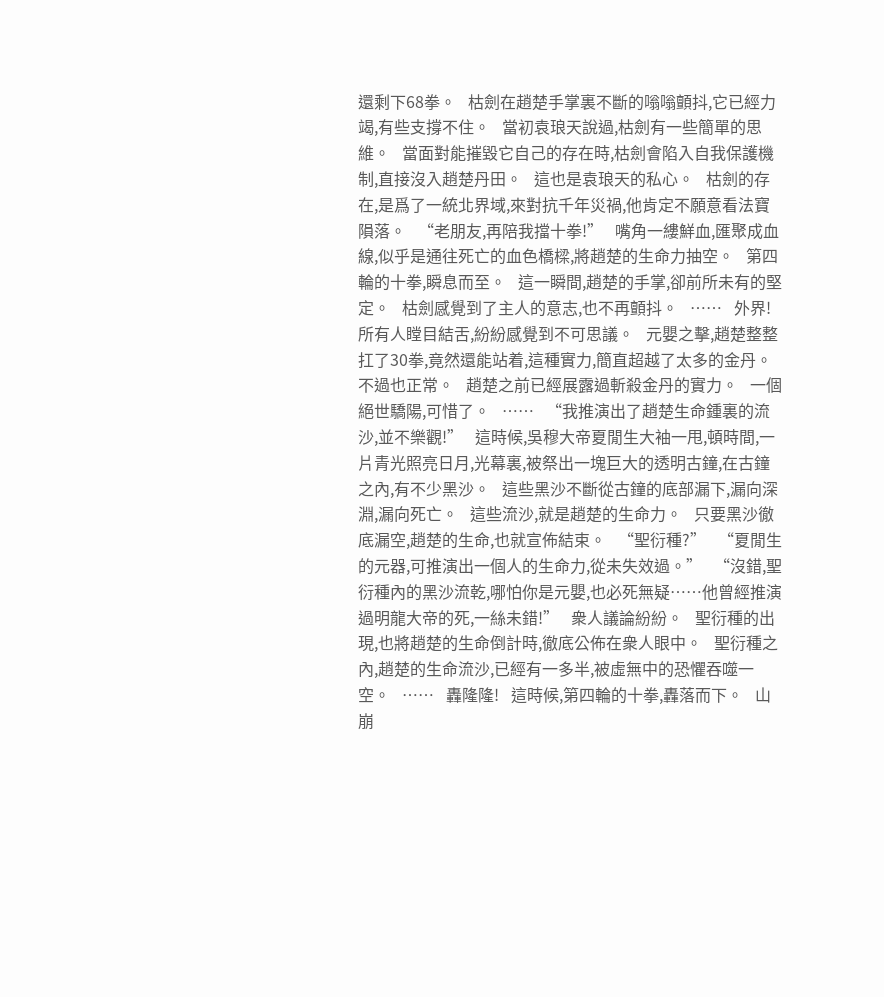還剩下68拳。   枯劍在趙楚手掌裏不斷的嗡嗡顫抖,它已經力竭,有些支撐不住。   當初袁琅天說過,枯劍有一些簡單的思維。   當面對能摧毀它自己的存在時,枯劍會陷入自我保護機制,直接沒入趙楚丹田。   這也是袁琅天的私心。   枯劍的存在,是爲了一統北界域,來對抗千年災禍,他肯定不願意看法寶隕落。   “老朋友,再陪我擋十拳!”   嘴角一縷鮮血,匯聚成血線,似乎是通往死亡的血色橋樑,將趙楚的生命力抽空。   第四輪的十拳,瞬息而至。   這一瞬間,趙楚的手掌,卻前所未有的堅定。   枯劍感覺到了主人的意志,也不再顫抖。   ……   外界!   所有人瞠目結舌,紛紛感覺到不可思議。   元嬰之擊,趙楚整整扛了30拳,竟然還能站着,這種實力,簡直超越了太多的金丹。   不過也正常。   趙楚之前已經展露過斬殺金丹的實力。   一個絕世驕陽,可惜了。   ……   “我推演出了趙楚生命鍾裏的流沙,並不樂觀!”   這時候,吳穆大帝夏閒生大袖一甩,頓時間,一片青光照亮日月,光幕裏,被祭出一塊巨大的透明古鐘,在古鐘之內,有不少黑沙。   這些黑沙不斷從古鐘的底部漏下,漏向深淵,漏向死亡。   這些流沙,就是趙楚的生命力。   只要黑沙徹底漏空,趙楚的生命,也就宣佈結束。   “聖衍種?”   “夏閒生的元器,可推演出一個人的生命力,從未失效過。”   “沒錯,聖衍種內的黑沙流乾,哪怕你是元嬰,也必死無疑……他曾經推演過明龍大帝的死,一絲未錯!”   衆人議論紛紛。   聖衍種的出現,也將趙楚的生命倒計時,徹底公佈在衆人眼中。   聖衍種之內,趙楚的生命流沙,已經有一多半,被虛無中的恐懼吞噬一空。   ……   轟隆隆!   這時候,第四輪的十拳,轟落而下。   山崩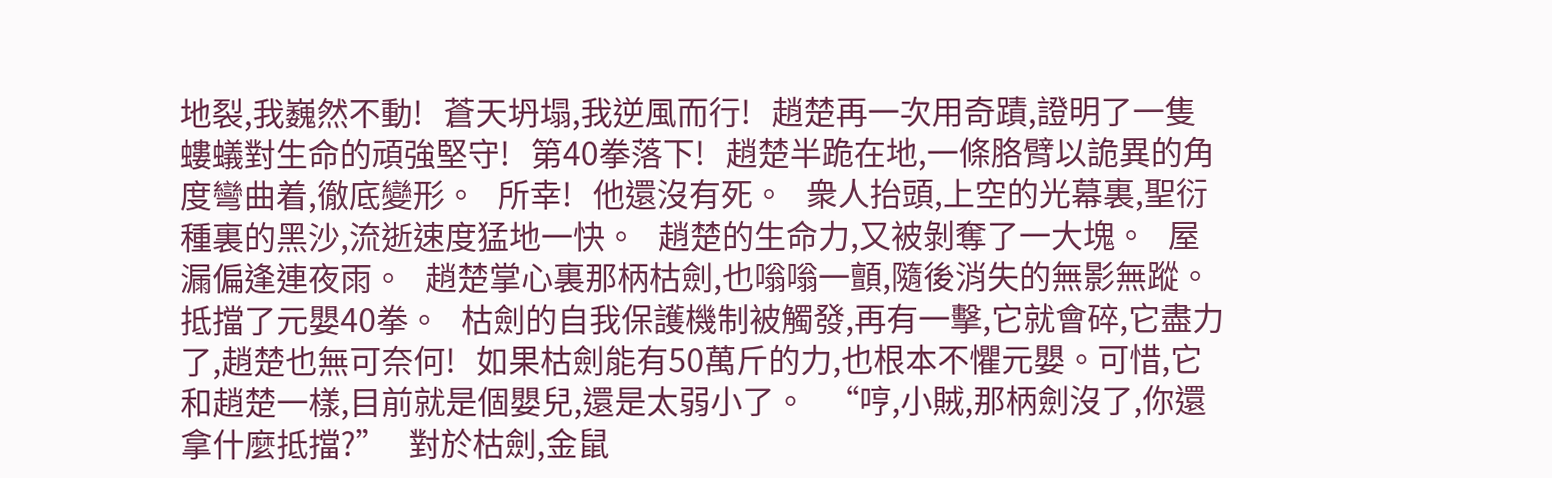地裂,我巍然不動!   蒼天坍塌,我逆風而行!   趙楚再一次用奇蹟,證明了一隻螻蟻對生命的頑強堅守!   第40拳落下!   趙楚半跪在地,一條胳臂以詭異的角度彎曲着,徹底變形。   所幸!   他還沒有死。   衆人抬頭,上空的光幕裏,聖衍種裏的黑沙,流逝速度猛地一快。   趙楚的生命力,又被剝奪了一大塊。   屋漏偏逢連夜雨。   趙楚掌心裏那柄枯劍,也嗡嗡一顫,隨後消失的無影無蹤。   抵擋了元嬰40拳。   枯劍的自我保護機制被觸發,再有一擊,它就會碎,它盡力了,趙楚也無可奈何!   如果枯劍能有50萬斤的力,也根本不懼元嬰。可惜,它和趙楚一樣,目前就是個嬰兒,還是太弱小了。   “哼,小賊,那柄劍沒了,你還拿什麼抵擋?”   對於枯劍,金鼠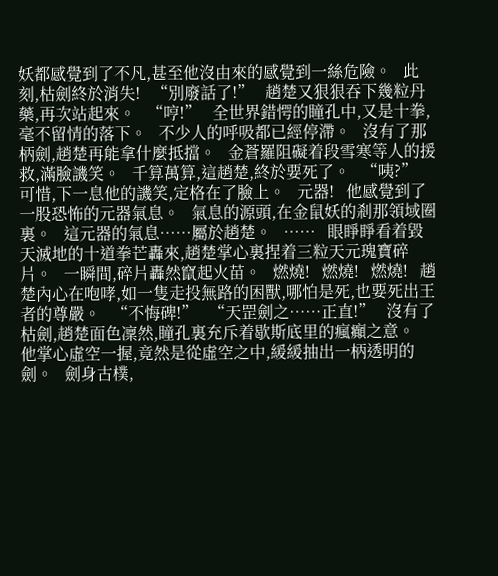妖都感覺到了不凡,甚至他沒由來的感覺到一絲危險。   此刻,枯劍終於消失!   “別廢話了!”   趙楚又狠狠吞下幾粒丹藥,再次站起來。   “哼!”   全世界錯愕的瞳孔中,又是十拳,毫不留情的落下。   不少人的呼吸都已經停滯。   沒有了那柄劍,趙楚再能拿什麼抵擋。   金蒼羅阻礙着段雪寒等人的援救,滿臉譏笑。   千算萬算,這趙楚,終於要死了。   “咦?”   可惜,下一息他的譏笑,定格在了臉上。   元器!   他感覺到了一股恐怖的元器氣息。   氣息的源頭,在金鼠妖的剎那領域圈裏。   這元器的氣息……屬於趙楚。   ……   眼睜睜看着毀天滅地的十道拳芒轟來,趙楚掌心裏捏着三粒天元瑰寶碎片。   一瞬間,碎片轟然竄起火苗。   燃燒!   燃燒!   燃燒!   趙楚內心在咆哮,如一隻走投無路的困獸,哪怕是死,也要死出王者的尊嚴。   “不悔碑!”   “天罡劍之……正直!”   沒有了枯劍,趙楚面色凜然,瞳孔裏充斥着歇斯底里的瘋癲之意。   他掌心虛空一握,竟然是從虛空之中,緩緩抽出一柄透明的劍。   劍身古樸,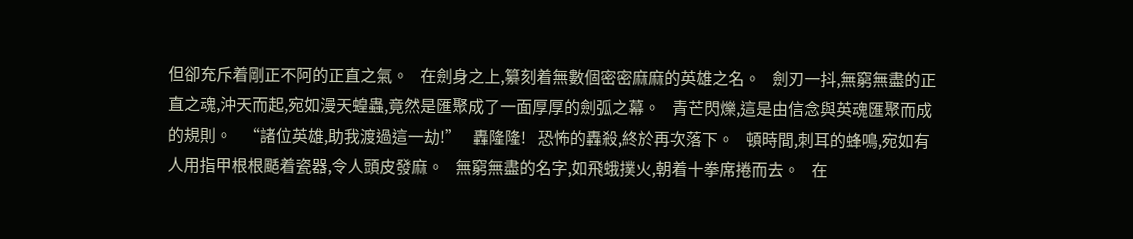但卻充斥着剛正不阿的正直之氣。   在劍身之上,纂刻着無數個密密麻麻的英雄之名。   劍刃一抖,無窮無盡的正直之魂,沖天而起,宛如漫天蝗蟲,竟然是匯聚成了一面厚厚的劍弧之幕。   青芒閃爍,這是由信念與英魂匯聚而成的規則。   “諸位英雄,助我渡過這一劫!”   轟隆隆!   恐怖的轟殺,終於再次落下。   頓時間,刺耳的蜂鳴,宛如有人用指甲根根颳着瓷器,令人頭皮發麻。   無窮無盡的名字,如飛蛾撲火,朝着十拳席捲而去。   在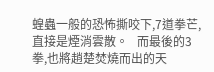蝗蟲一般的恐怖撕咬下,7道拳芒,直接是煙消雲散。   而最後的3拳,也將趙楚焚燒而出的天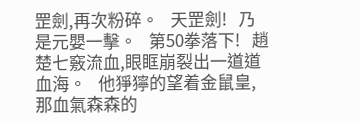罡劍,再次粉碎。   天罡劍!   乃是元嬰一擊。   第50拳落下!   趙楚七竅流血,眼眶崩裂出一道道血海。   他猙獰的望着金鼠皇,那血氣森森的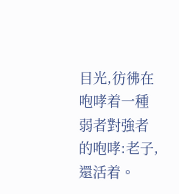目光,彷彿在咆哮着一種弱者對強者的咆哮:老子,還活着。